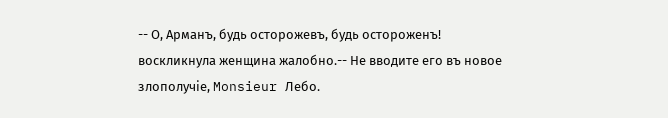-- О, Арманъ, будь осторожевъ, будь остороженъ! воскликнула женщина жалобно.-- Не вводите его въ новое злополучіе, Monsieur Лебо.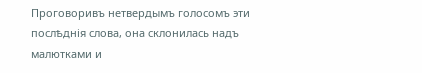Проговоривъ нетвердымъ голосомъ эти послѣднія слова, она склонилась надъ малютками и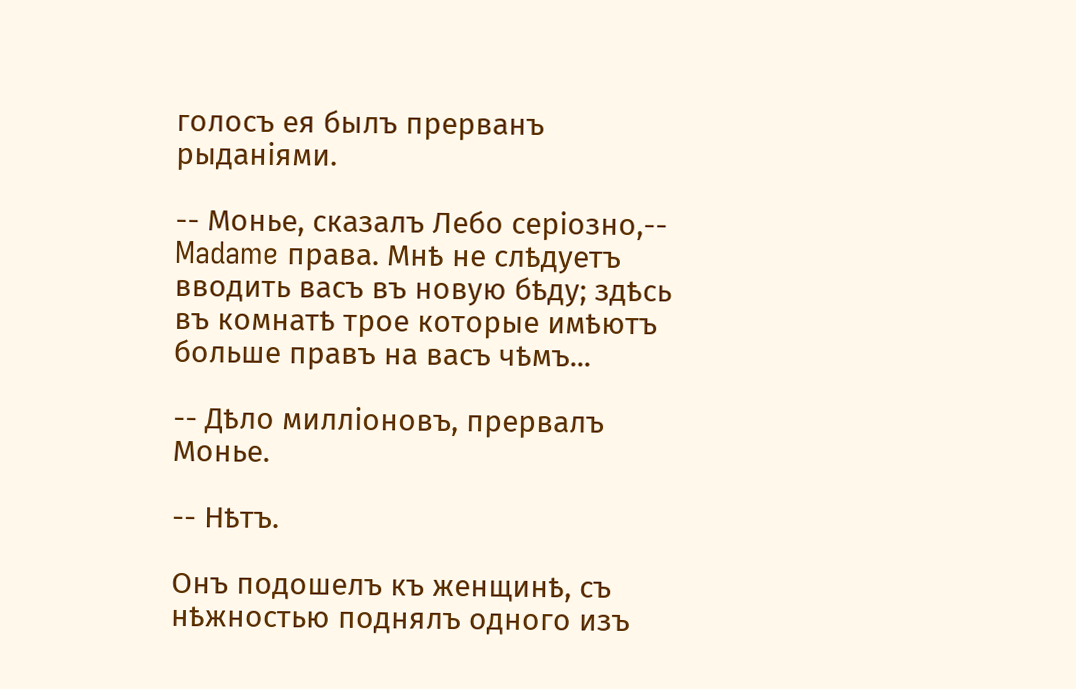голосъ ея былъ прерванъ рыданіями.

-- Монье, сказалъ Лебо серіозно,-- Madame права. Мнѣ не слѣдуетъ вводить васъ въ новую бѣду; здѣсь въ комнатѣ трое которые имѣютъ больше правъ на васъ чѣмъ...

-- Дѣло милліоновъ, прервалъ Монье.

-- Нѣтъ.

Онъ подошелъ къ женщинѣ, съ нѣжностью поднялъ одного изъ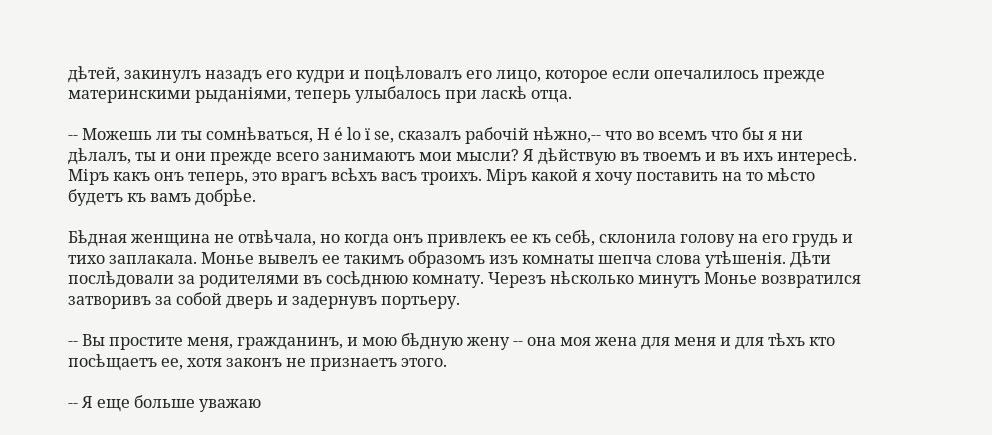дѣтей, закинулъ назадъ его кудри и поцѣловалъ его лицо, которое если опечалилось прежде материнскими рыданіями, теперь улыбалось при ласкѣ отца.

-- Можешь ли ты сомнѣваться, H é lo ï se, сказалъ рабочій нѣжно,-- что во всемъ что бы я ни дѣлалъ, ты и они прежде всего занимаютъ мои мысли? Я дѣйствую въ твоемъ и въ ихъ интересѣ. Міръ какъ онъ теперь, это врагъ всѣхъ васъ троихъ. Міръ какой я хочу поставить на то мѣсто будетъ къ вамъ добрѣе.

Бѣдная женщина не отвѣчала, но когда онъ привлекъ ее къ себѣ, склонила голову на его грудь и тихо заплакала. Монье вывелъ ее такимъ образомъ изъ комнаты шепча слова утѣшенія. Дѣти послѣдовали за родителями въ сосѣднюю комнату. Черезъ нѣсколько минутъ Монье возвратился затворивъ за собой дверь и задернувъ портьеру.

-- Вы простите меня, гражданинъ, и мою бѣдную жену -- она моя жена для меня и для тѣхъ кто посѣщаетъ ее, хотя законъ не признаетъ этого.

-- Я еще больше уважаю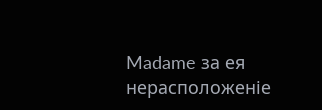Madame за ея нерасположеніе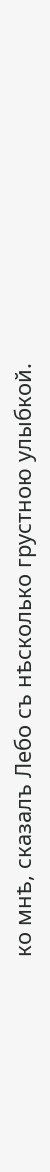ко мнѣ, сказалъ Лебо съ нѣсколько грустною улыбкой.